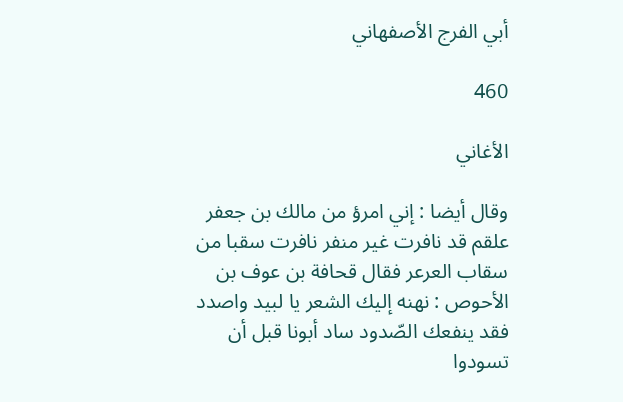أبي الفرج الأصفهاني

460

الأغاني

وقال أيضا : إني امرؤ من مالك بن جعفر علقم قد نافرت غير منفر نافرت سقبا من سقاب العرعر فقال قحافة بن عوف بن الأحوص : نهنه إليك الشعر يا لبيد واصدد فقد ينفعك الصّدود ساد أبونا قبل أن تسودوا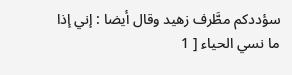سؤددكم مطَّرف زهيد وقال أيضا : إني إذا ما نسي الحياء [ 1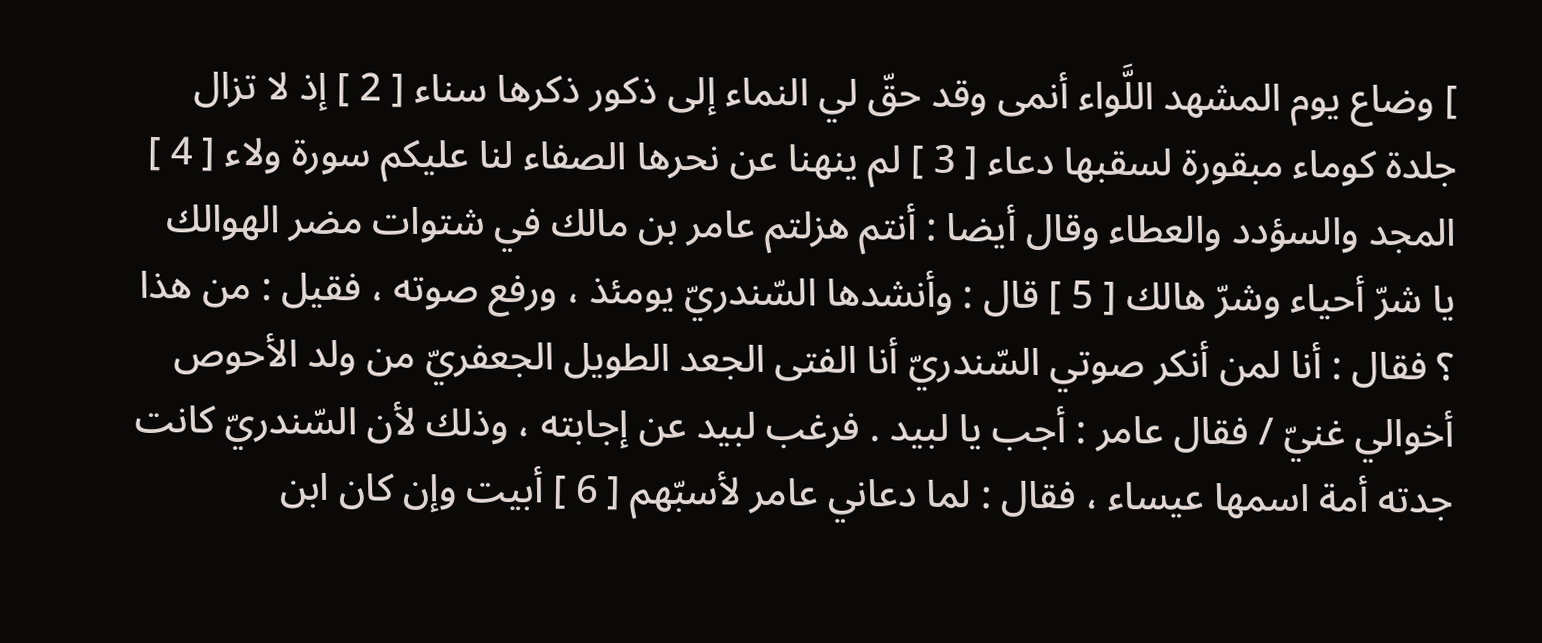] وضاع يوم المشهد اللَّواء أنمى وقد حقّ لي النماء إلى ذكور ذكرها سناء [ 2 ] إذ لا تزال جلدة كوماء مبقورة لسقبها دعاء [ 3 ] لم ينهنا عن نحرها الصفاء لنا عليكم سورة ولاء [ 4 ] المجد والسؤدد والعطاء وقال أيضا : أنتم هزلتم عامر بن مالك في شتوات مضر الهوالك يا شرّ أحياء وشرّ هالك [ 5 ] قال : وأنشدها السّندريّ يومئذ ، ورفع صوته ، فقيل : من هذا ؟ فقال : أنا لمن أنكر صوتي السّندريّ أنا الفتى الجعد الطويل الجعفريّ من ولد الأحوص أخوالي غنيّ / فقال عامر : أجب يا لبيد . فرغب لبيد عن إجابته ، وذلك لأن السّندريّ كانت جدته أمة اسمها عيساء ، فقال : لما دعاني عامر لأسبّهم [ 6 ] أبيت وإن كان ابن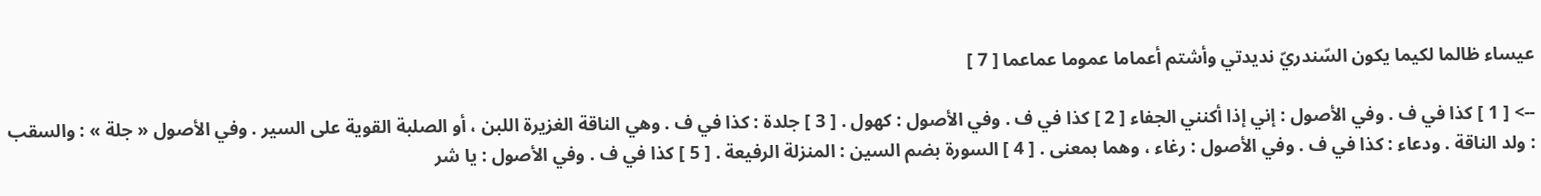عيساء ظالما لكيما يكون السّندريّ نديدتي وأشتم أعماما عموما عماعما [ 7 ]

--> [ 1 ] كذا في ف . وفي الأصول : إني إذا أكنني الجفاء [ 2 ] كذا في ف . وفي الأصول : كهول . [ 3 ] جلدة : كذا في ف . وهي الناقة الغزيرة اللبن ، أو الصلبة القوية على السير . وفي الأصول « جلة » : والسقب : ولد الناقة . ودعاء : كذا في ف . وفي الأصول : رغاء ، وهما بمعنى . [ 4 ] السورة بضم السين : المنزلة الرفيعة . [ 5 ] كذا في ف . وفي الأصول : يا شر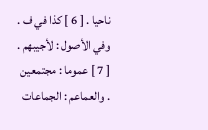ناحيا . [ 6 ] كذا في ف . وفي الأصول : لأجيبهم . [ 7 ] عموما : مجتمعين . والعماعم : الجماعات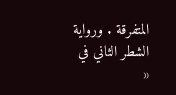المتفرقة . ورواية الشطر الثاني في «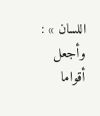اللسان » : وأجعل أقواما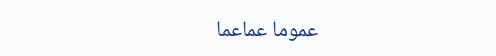عموما عماعما